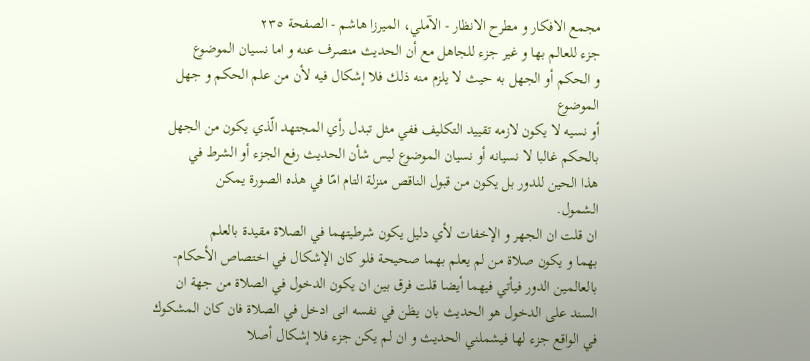مجمع الافكار و مطرح الانظار - الآملي، الميرزا هاشم - الصفحة ٢٣٥
جزء للعالم بها و غير جزء للجاهل مع أن الحديث منصرف عنه و اما نسيان الموضوع
و الحكم أو الجهل به حيث لا يلزم منه ذلك فلا إشكال فيه لأن من علم الحكم و جهل الموضوع
أو نسيه لا يكون لازمه تقييد التكليف ففي مثل تبدل رأي المجتهد الّذي يكون من الجهل
بالحكم غالبا لا نسيانه أو نسيان الموضوع ليس شأن الحديث رفع الجزء أو الشرط في
هذا الحين للدور بل يكون من قبول الناقص منزلة التام امّا في هذه الصورة يمكن
الشمول.
ان قلت ان الجهر و الإخفات لأي دليل يكون شرطيتهما في الصلاة مقيدة بالعلم
بهما و يكون صلاة من لم يعلم بهما صحيحة فلو كان الإشكال في اختصاص الأحكام-
بالعالمين الدور فيأتي فيهما أيضا قلت فرق بين ان يكون الدخول في الصلاة من جهة ان
السند على الدخول هو الحديث بان يظن في نفسه انى ادخل في الصلاة فان كان المشكوك
في الواقع جزء لها فيشملني الحديث و ان لم يكن جزء فلا إشكال أصلا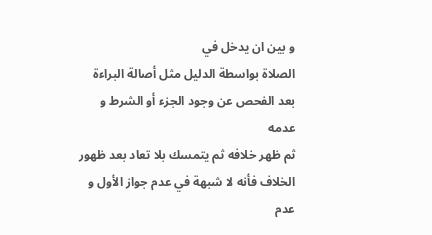و بين ان يدخل في
الصلاة بواسطة الدليل مثل أصالة البراءة بعد الفحص عن وجود الجزء أو الشرط و عدمه
ثم ظهر خلافه ثم يتمسك بلا تعاد بعد ظهور الخلاف فأنه لا شبهة في عدم جواز الأول و عدم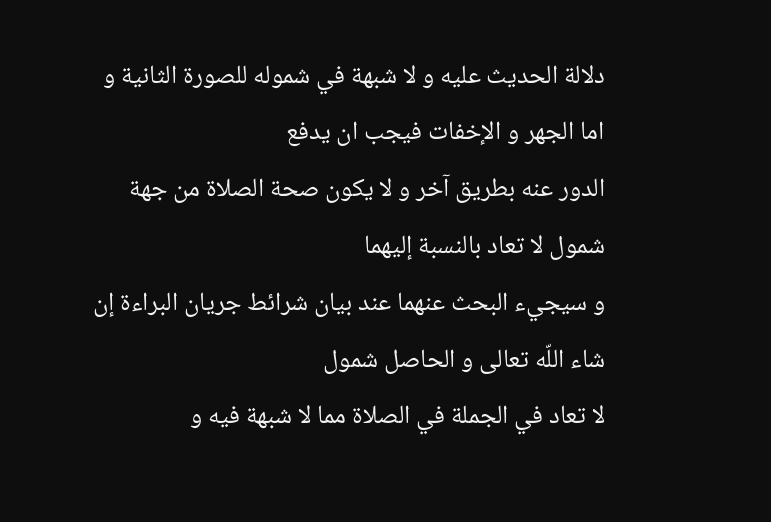دلالة الحديث عليه و لا شبهة في شموله للصورة الثانية و اما الجهر و الإخفات فيجب ان يدفع
الدور عنه بطريق آخر و لا يكون صحة الصلاة من جهة شمول لا تعاد بالنسبة إليهما
و سيجيء البحث عنهما عند بيان شرائط جريان البراءة إن شاء اللّه تعالى و الحاصل شمول
لا تعاد في الجملة في الصلاة مما لا شبهة فيه و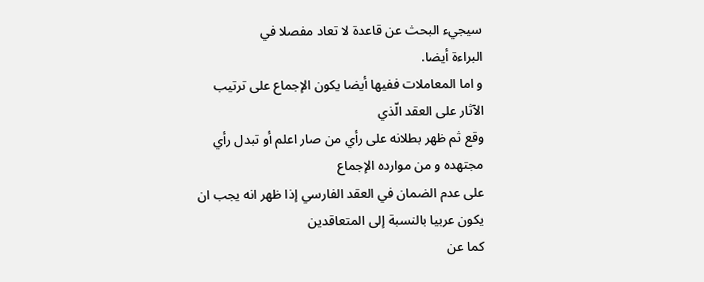سيجيء البحث عن قاعدة لا تعاد مفصلا في
البراءة أيضا.
و اما المعاملات ففيها أيضا يكون الإجماع على ترتيب الآثار على العقد الّذي
وقع ثم ظهر بطلانه على رأي من صار اعلم أو تبدل رأي مجتهده و من موارده الإجماع
على عدم الضمان في العقد الفارسي إذا ظهر انه يجب ان يكون عربيا بالنسبة إلى المتعاقدين
كما عن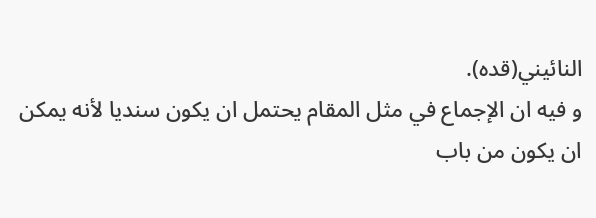النائيني(قده).
و فيه ان الإجماع في مثل المقام يحتمل ان يكون سنديا لأنه يمكن ان يكون من باب